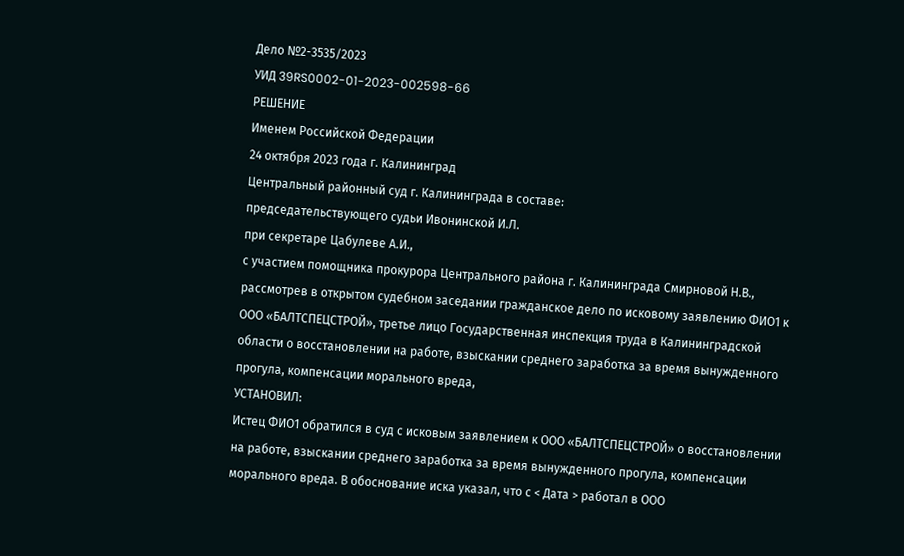Дело №2-3535/2023
УИД 39RS0002-01-2023-002598-66
РЕШЕНИЕ
Именем Российской Федерации
24 октября 2023 года г. Калининград
Центральный районный суд г. Калининграда в составе:
председательствующего судьи Ивонинской И.Л.
при секретаре Цабулеве А.И.,
с участием помощника прокурора Центрального района г. Калининграда Смирновой Н.В.,
рассмотрев в открытом судебном заседании гражданское дело по исковому заявлению ФИО1 к ООО «БАЛТСПЕЦСТРОЙ», третье лицо Государственная инспекция труда в Калининградской области о восстановлении на работе, взыскании среднего заработка за время вынужденного прогула, компенсации морального вреда,
УСТАНОВИЛ:
Истец ФИО1 обратился в суд с исковым заявлением к ООО «БАЛТСПЕЦСТРОЙ» о восстановлении на работе, взыскании среднего заработка за время вынужденного прогула, компенсации морального вреда. В обоснование иска указал, что с < Дата > работал в ООО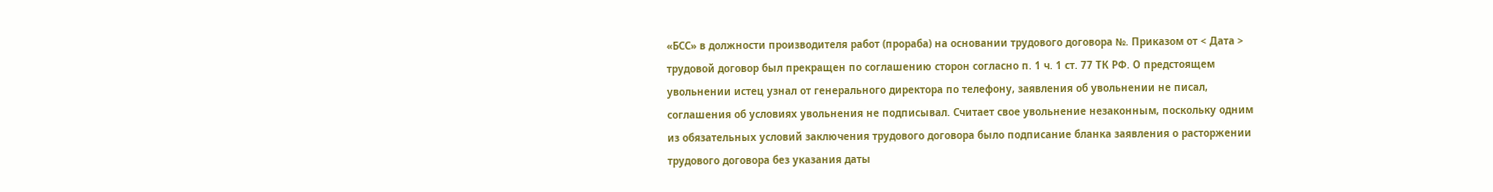«БСС» в должности производителя работ (прораба) на основании трудового договора №. Приказом от < Дата > трудовой договор был прекращен по соглашению сторон согласно п. 1 ч. 1 ст. 77 ТК РФ. О предстоящем увольнении истец узнал от генерального директора по телефону, заявления об увольнении не писал, соглашения об условиях увольнения не подписывал. Считает свое увольнение незаконным, поскольку одним из обязательных условий заключения трудового договора было подписание бланка заявления о расторжении трудового договора без указания даты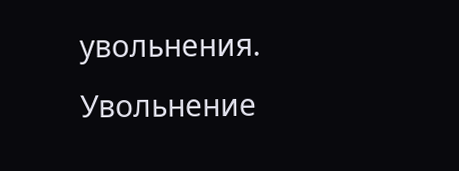увольнения. Увольнение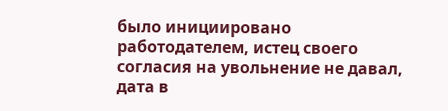было инициировано работодателем, истец своего согласия на увольнение не давал, дата в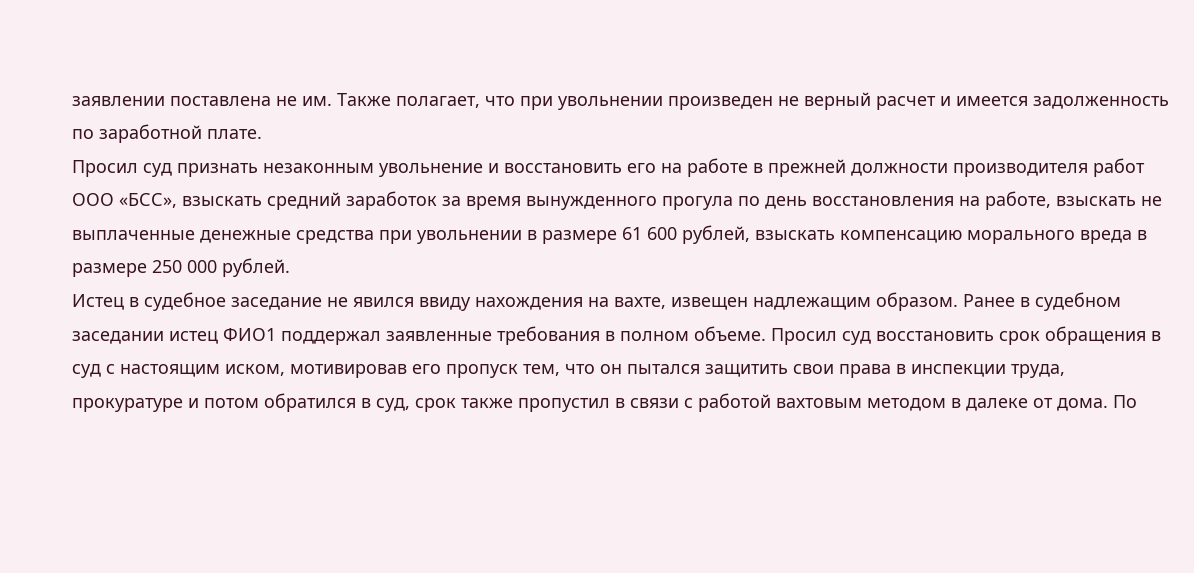заявлении поставлена не им. Также полагает, что при увольнении произведен не верный расчет и имеется задолженность по заработной плате.
Просил суд признать незаконным увольнение и восстановить его на работе в прежней должности производителя работ ООО «БСС», взыскать средний заработок за время вынужденного прогула по день восстановления на работе, взыскать не выплаченные денежные средства при увольнении в размере 61 600 рублей, взыскать компенсацию морального вреда в размере 250 000 рублей.
Истец в судебное заседание не явился ввиду нахождения на вахте, извещен надлежащим образом. Ранее в судебном заседании истец ФИО1 поддержал заявленные требования в полном объеме. Просил суд восстановить срок обращения в суд с настоящим иском, мотивировав его пропуск тем, что он пытался защитить свои права в инспекции труда, прокуратуре и потом обратился в суд, срок также пропустил в связи с работой вахтовым методом в далеке от дома. По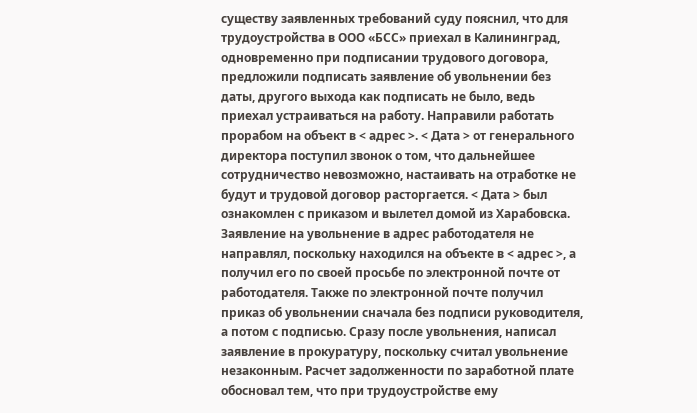существу заявленных требований суду пояснил, что для трудоустройства в ООО «БСС» приехал в Калининград, одновременно при подписании трудового договора, предложили подписать заявление об увольнении без даты, другого выхода как подписать не было, ведь приехал устраиваться на работу. Направили работать прорабом на объект в < адрес >. < Дата > от генерального директора поступил звонок о том, что дальнейшее сотрудничество невозможно, настаивать на отработке не будут и трудовой договор расторгается. < Дата > был ознакомлен с приказом и вылетел домой из Харабовска. Заявление на увольнение в адрес работодателя не направлял, поскольку находился на объекте в < адрес >, а получил его по своей просьбе по электронной почте от работодателя. Также по электронной почте получил приказ об увольнении сначала без подписи руководителя, а потом с подписью. Сразу после увольнения, написал заявление в прокуратуру, поскольку считал увольнение незаконным. Расчет задолженности по заработной плате обосновал тем, что при трудоустройстве ему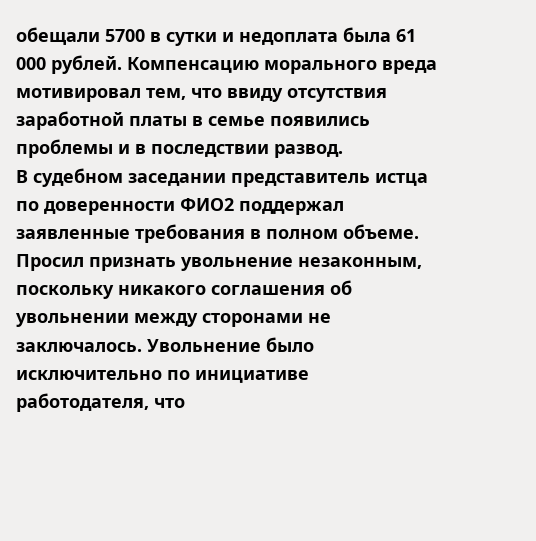обещали 5700 в сутки и недоплата была 61 000 рублей. Компенсацию морального вреда мотивировал тем, что ввиду отсутствия заработной платы в семье появились проблемы и в последствии развод.
В судебном заседании представитель истца по доверенности ФИО2 поддержал заявленные требования в полном объеме. Просил признать увольнение незаконным, поскольку никакого соглашения об увольнении между сторонами не заключалось. Увольнение было исключительно по инициативе работодателя, что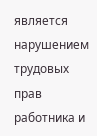является нарушением трудовых прав работника и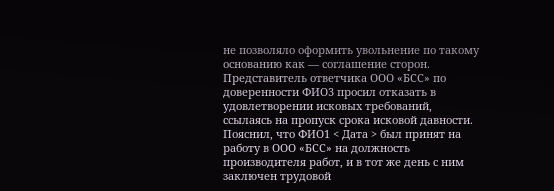не позволяло оформить увольнение по такому основанию как — соглашение сторон.
Представитель ответчика ООО «БСС» по доверенности ФИО3 просил отказать в удовлетворении исковых требований, ссылаясь на пропуск срока исковой давности. Пояснил, что ФИО1 < Дата > был принят на работу в ООО «БСС» на должность производителя работ, и в тот же день с ним заключен трудовой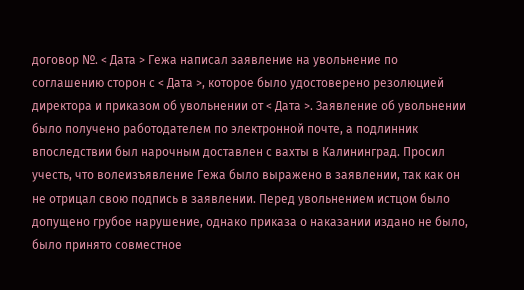договор №. < Дата > Гежа написал заявление на увольнение по соглашению сторон с < Дата >, которое было удостоверено резолюцией директора и приказом об увольнении от < Дата >. Заявление об увольнении было получено работодателем по электронной почте, а подлинник впоследствии был нарочным доставлен с вахты в Калининград. Просил учесть, что волеизъявление Гежа было выражено в заявлении, так как он не отрицал свою подпись в заявлении. Перед увольнением истцом было допущено грубое нарушение, однако приказа о наказании издано не было, было принято совместное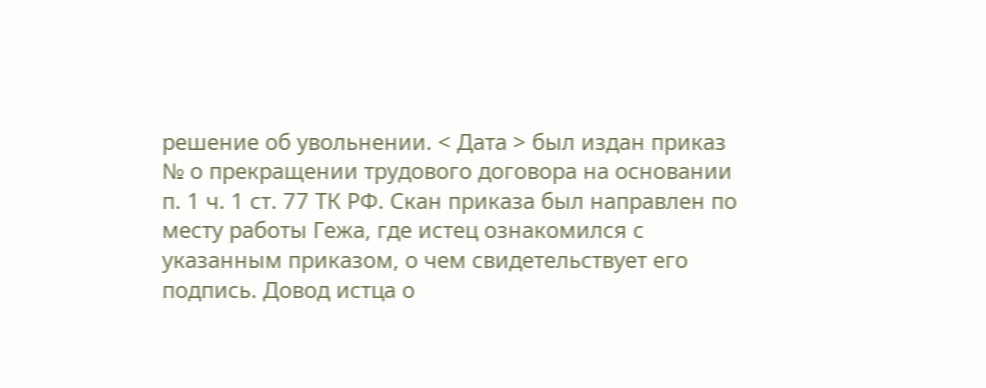решение об увольнении. < Дата > был издан приказ № о прекращении трудового договора на основании п. 1 ч. 1 ст. 77 ТК РФ. Скан приказа был направлен по месту работы Гежа, где истец ознакомился с указанным приказом, о чем свидетельствует его подпись. Довод истца о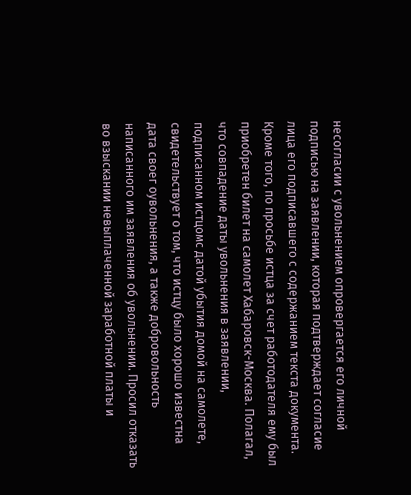несогласии с увольнением опровергается его личной подписью на заявлении, которая подтверждает согласие лица его подписавшего с содержанием текста документа. Кроме того, по просьбе истца за счет работодателя ему был приобретен билет на самолет Хабаровск-Москва. Полагал, что совпадение даты увольнения в заявлении, подписанном истцомс датой убытия домой на самолете, свидетельствует о том, что истцу было хорошо известна дата своег оувольнения, а также добровольность написанного им заявления об увольнении. Просил отказать во взыскании невыплаченной заработной платы и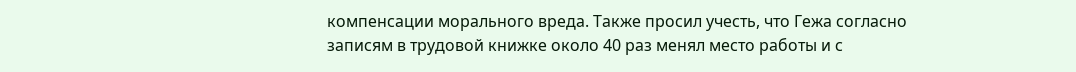компенсации морального вреда. Также просил учесть, что Гежа согласно записям в трудовой книжке около 40 раз менял место работы и с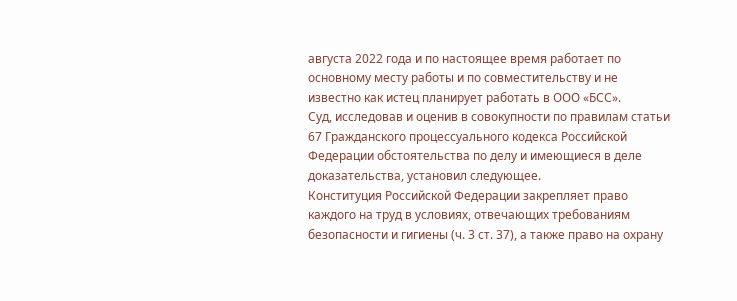августа 2022 года и по настоящее время работает по основному месту работы и по совместительству и не известно как истец планирует работать в ООО «БСС».
Суд, исследовав и оценив в совокупности по правилам статьи 67 Гражданского процессуального кодекса Российской Федерации обстоятельства по делу и имеющиеся в деле доказательства, установил следующее.
Конституция Российской Федерации закрепляет право каждого на труд в условиях, отвечающих требованиям безопасности и гигиены (ч. 3 ст. 37), а также право на охрану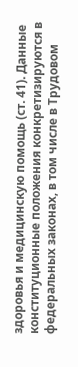здоровья и медицинскую помощь (ст. 41). Данные конституционные положения конкретизируются в федеральных законах, в том числе в Трудовом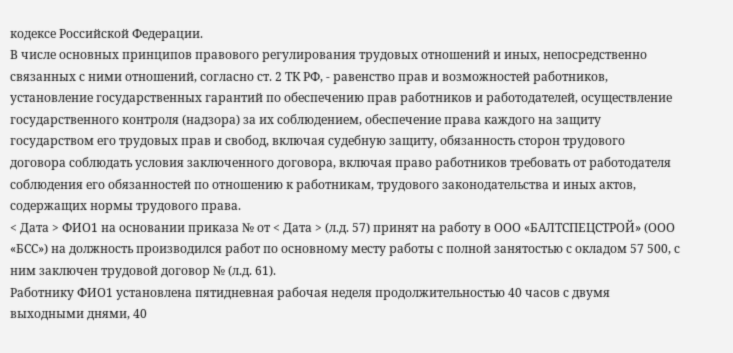кодексе Российской Федерации.
В числе основных принципов правового регулирования трудовых отношений и иных, непосредственно связанных с ними отношений, согласно ст. 2 ТК РФ, - равенство прав и возможностей работников, установление государственных гарантий по обеспечению прав работников и работодателей, осуществление государственного контроля (надзора) за их соблюдением, обеспечение права каждого на защиту государством его трудовых прав и свобод, включая судебную защиту, обязанность сторон трудового договора соблюдать условия заключенного договора, включая право работников требовать от работодателя соблюдения его обязанностей по отношению к работникам, трудового законодательства и иных актов, содержащих нормы трудового права.
< Дата > ФИО1 на основании приказа № от < Дата > (л.д. 57) принят на работу в ООО «БАЛТСПЕЦСТРОЙ» (ООО «БСС») на должность производился работ по основному месту работы с полной занятостью с окладом 57 500, с ним заключен трудовой договор № (л.д. 61).
Работнику ФИО1 установлена пятидневная рабочая неделя продолжительностью 40 часов с двумя выходными днями, 40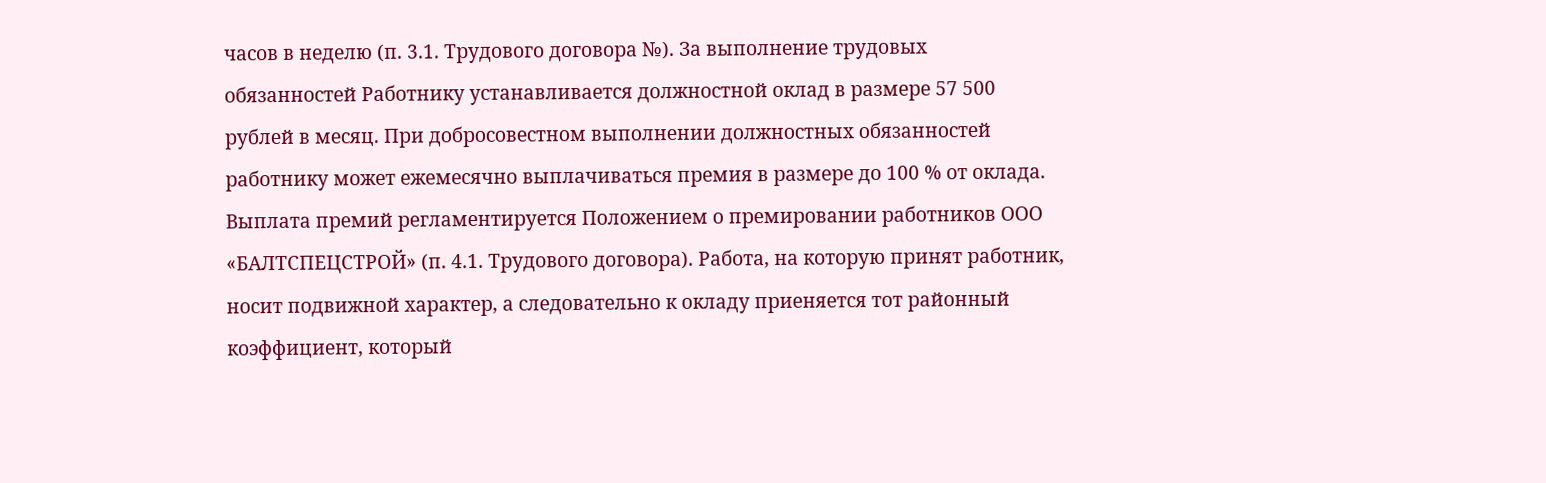часов в неделю (п. 3.1. Трудового договора №). За выполнение трудовых обязанностей Работнику устанавливается должностной оклад в размере 57 500 рублей в месяц. При добросовестном выполнении должностных обязанностей работнику может ежемесячно выплачиваться премия в размере до 100 % от оклада. Выплата премий регламентируется Положением о премировании работников ООО «БАЛТСПЕЦСТРОЙ» (п. 4.1. Трудового договора). Работа, на которую принят работник, носит подвижной характер, а следовательно к окладу приеняется тот районный коэффициент, который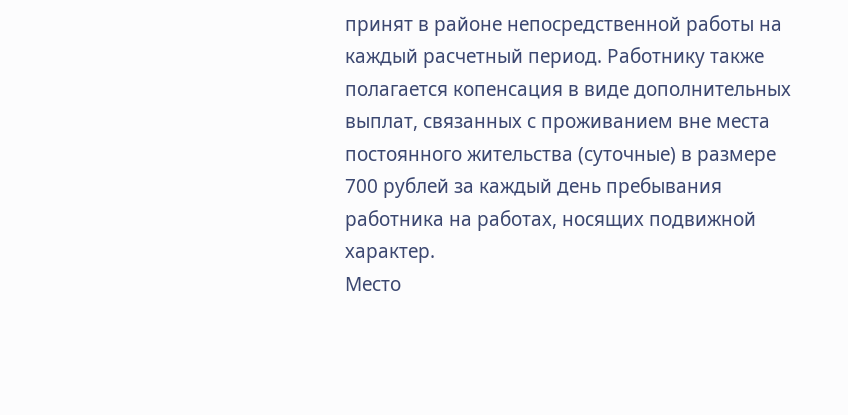принят в районе непосредственной работы на каждый расчетный период. Работнику также полагается копенсация в виде дополнительных выплат, связанных с проживанием вне места постоянного жительства (суточные) в размере 700 рублей за каждый день пребывания работника на работах, носящих подвижной характер.
Место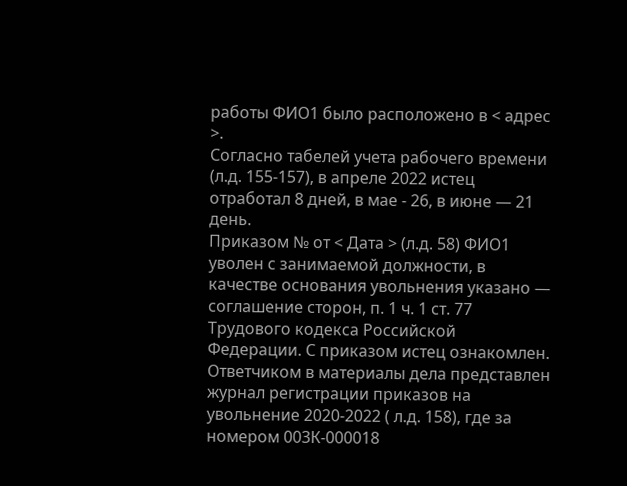работы ФИО1 было расположено в < адрес >.
Согласно табелей учета рабочего времени (л.д. 155-157), в апреле 2022 истец отработал 8 дней, в мае - 26, в июне — 21 день.
Приказом № от < Дата > (л.д. 58) ФИО1 уволен с занимаемой должности, в качестве основания увольнения указано — соглашение сторон, п. 1 ч. 1 ст. 77 Трудового кодекса Российской Федерации. С приказом истец ознакомлен.
Ответчиком в материалы дела представлен журнал регистрации приказов на увольнение 2020-2022 ( л.д. 158), где за номером 003К-000018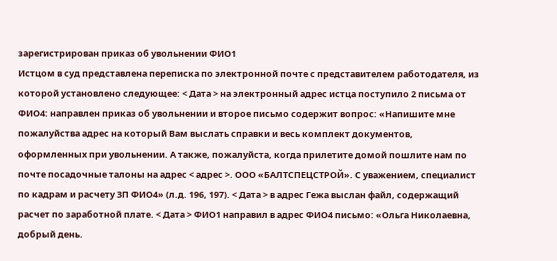зарегистрирован приказ об увольнении ФИО1
Истцом в суд представлена переписка по электронной почте с представителем работодателя, из которой установлено следующее: < Дата > на электронный адрес истца поступило 2 письма от ФИО4: направлен приказ об увольнении и второе письмо содержит вопрос: «Напишите мне пожалуйства адрес на который Вам выслать справки и весь комплект документов, оформленных при увольнении. А также, пожалуйста, когда прилетите домой пошлите нам по почте посадочные талоны на адрес < адрес >. ООО «БАЛТСПЕЦСТРОЙ». С уважением, специалист по кадрам и расчету ЗП ФИО4» (л.д. 196, 197). < Дата > в адрес Гежа выслан файл, содержащий расчет по заработной плате. < Дата > ФИО1 направил в адрес ФИО4 письмо: «Ольга Николаевна, добрый день.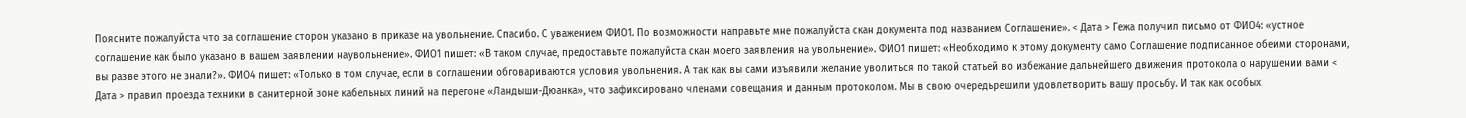Поясните пожалуйста что за соглашение сторон указано в приказе на увольнение. Спасибо. С уважением ФИО1. По возможности направьте мне пожалуйста скан документа под названием Соглашение». < Дата > Гежа получил письмо от ФИО4: «устное соглашение как было указано в вашем заявлении наувольнение». ФИО1 пишет: «В таком случае, предоставьте пожалуйста скан моего заявления на увольнение». ФИО1 пишет: «Необходимо к этому документу само Соглашение подписанное обеими сторонами, вы разве этого не знали?». ФИО4 пишет: «Только в том случае, если в соглашении обговариваются условия увольнения. А так как вы сами изъявили желание уволиться по такой статьей во избежание дальнейшего движения протокола о нарушении вами < Дата > правил проезда техники в санитерной зоне кабельных линий на перегоне «Ландыши-Дюанка», что зафиксировано членами совещания и данным протоколом. Мы в свою очередьрешили удовлетворить вашу просьбу. И так как особых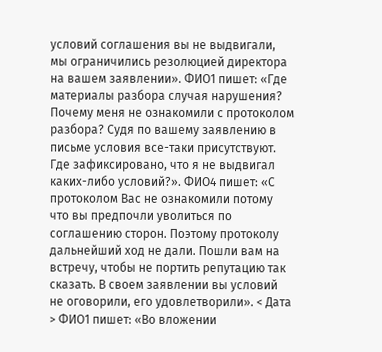условий соглашения вы не выдвигали, мы ограничились резолюцией директора на вашем заявлении». ФИО1 пишет: «Где материалы разбора случая нарушения? Почему меня не ознакомили с протоколом разбора? Судя по вашему заявлению в письме условия все-таки присутствуют. Где зафиксировано, что я не выдвигал каких-либо условий?». ФИО4 пишет: «С протоколом Вас не ознакомили потому что вы предпочли уволиться по соглашению сторон. Поэтому протоколу дальнейший ход не дали. Пошли вам на встречу, чтобы не портить репутацию так сказать. В своем заявлении вы условий не оговорили, его удовлетворили». < Дата > ФИО1 пишет: «Во вложении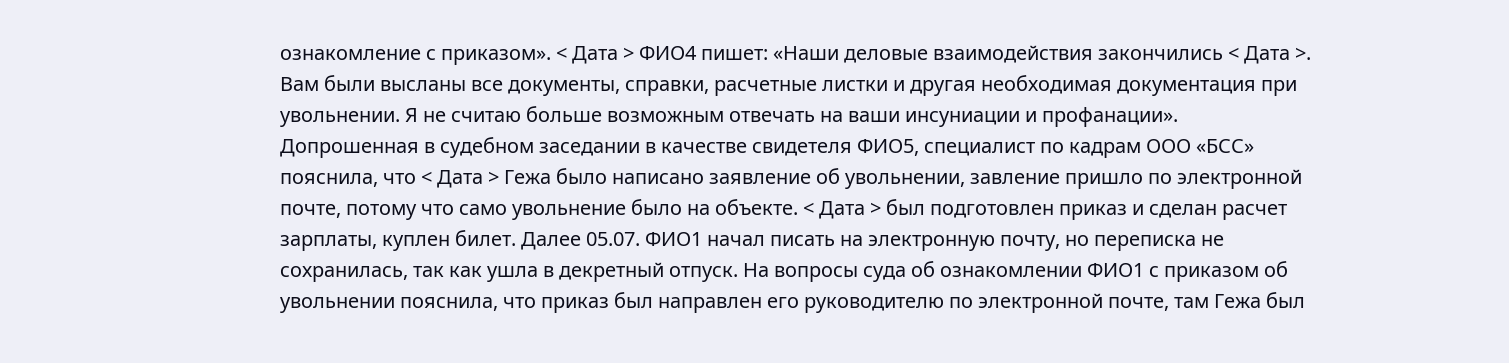ознакомление с приказом». < Дата > ФИО4 пишет: «Наши деловые взаимодействия закончились < Дата >. Вам были высланы все документы, справки, расчетные листки и другая необходимая документация при увольнении. Я не считаю больше возможным отвечать на ваши инсуниации и профанации».
Допрошенная в судебном заседании в качестве свидетеля ФИО5, специалист по кадрам ООО «БСС» пояснила, что < Дата > Гежа было написано заявление об увольнении, завление пришло по электронной почте, потому что само увольнение было на объекте. < Дата > был подготовлен приказ и сделан расчет зарплаты, куплен билет. Далее 05.07. ФИО1 начал писать на электронную почту, но переписка не сохранилась, так как ушла в декретный отпуск. На вопросы суда об ознакомлении ФИО1 с приказом об увольнении пояснила, что приказ был направлен его руководителю по электронной почте, там Гежа был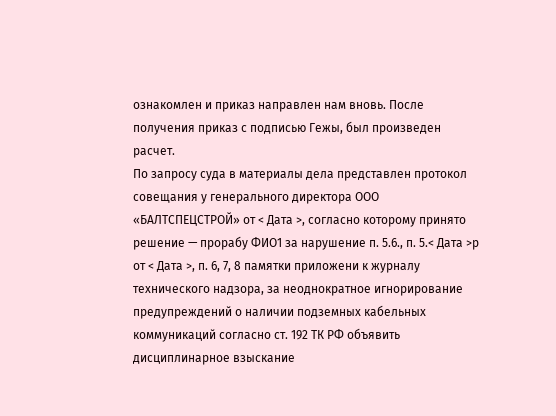ознакомлен и приказ направлен нам вновь. После получения приказ с подписью Гежы, был произведен расчет.
По запросу суда в материалы дела представлен протокол совещания у генерального директора ООО «БАЛТСПЕЦСТРОЙ» от < Дата >, согласно которому принято решение — прорабу ФИО1 за нарушение п. 5.6., п. 5.< Дата >р от < Дата >, п. 6, 7, 8 памятки приложени к журналу технического надзора, за неоднократное игнорирование предупреждений о наличии подземных кабельных коммуникаций согласно ст. 192 ТК РФ объявить дисциплинарное взыскание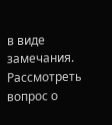в виде замечания. Рассмотреть вопрос о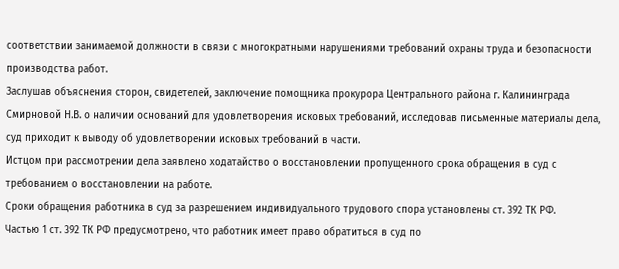соответствии занимаемой должности в связи с многократными нарушениями требований охраны труда и безопасности производства работ.
Заслушав объяснения сторон, свидетелей, заключение помощника прокурора Центрального района г. Калининграда Смирновой Н.В. о наличии оснований для удовлетворения исковых требований, исследовав письменные материалы дела, суд приходит к выводу об удовлетворении исковых требований в части.
Истцом при рассмотрении дела заявлено ходатайство о восстановлении пропущенного срока обращения в суд с требованием о восстановлении на работе.
Сроки обращения работника в суд за разрешением индивидуального трудового спора установлены ст. 392 ТК РФ.
Частью 1 ст. 392 ТК РФ предусмотрено, что работник имеет право обратиться в суд по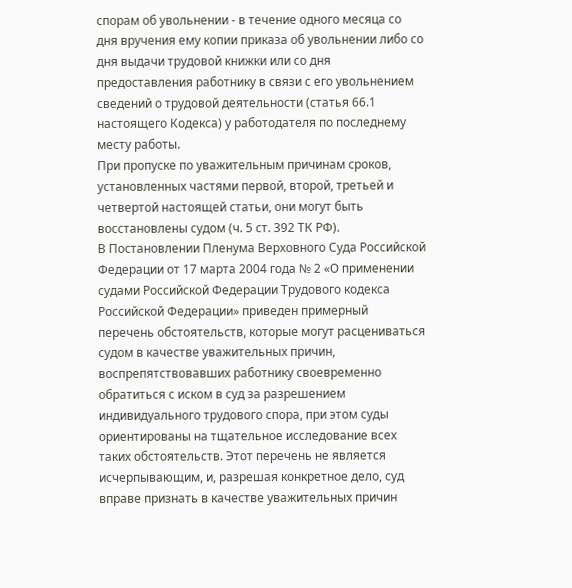спорам об увольнении - в течение одного месяца со дня вручения ему копии приказа об увольнении либо со дня выдачи трудовой книжки или со дня предоставления работнику в связи с его увольнением сведений о трудовой деятельности (статья 66.1 настоящего Кодекса) у работодателя по последнему месту работы.
При пропуске по уважительным причинам сроков, установленных частями первой, второй, третьей и четвертой настоящей статьи, они могут быть восстановлены судом (ч. 5 ст. 392 ТК РФ).
В Постановлении Пленума Верховного Суда Российской Федерации от 17 марта 2004 года № 2 «О применении судами Российской Федерации Трудового кодекса Российской Федерации» приведен примерный перечень обстоятельств, которые могут расцениваться судом в качестве уважительных причин, воспрепятствовавших работнику своевременно обратиться с иском в суд за разрешением индивидуального трудового спора, при этом суды ориентированы на тщательное исследование всех таких обстоятельств. Этот перечень не является исчерпывающим, и, разрешая конкретное дело, суд вправе признать в качестве уважительных причин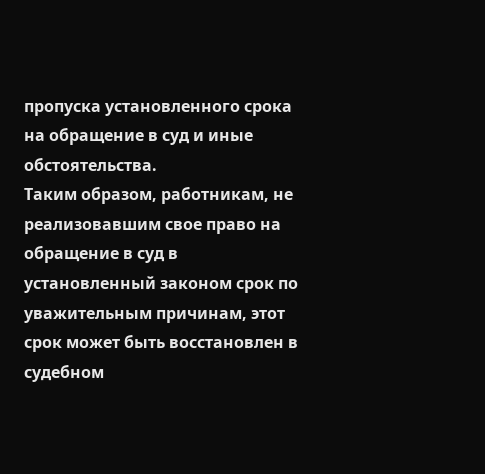пропуска установленного срока на обращение в суд и иные обстоятельства.
Таким образом, работникам, не реализовавшим свое право на обращение в суд в установленный законом срок по уважительным причинам, этот срок может быть восстановлен в судебном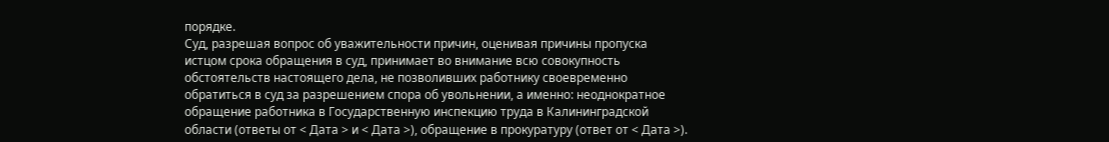порядке.
Суд, разрешая вопрос об уважительности причин, оценивая причины пропуска истцом срока обращения в суд, принимает во внимание всю совокупность обстоятельств настоящего дела, не позволивших работнику своевременно обратиться в суд за разрешением спора об увольнении, а именно: неоднократное обращение работника в Государственную инспекцию труда в Калининградской области (ответы от < Дата > и < Дата >), обращение в прокуратуру (ответ от < Дата >).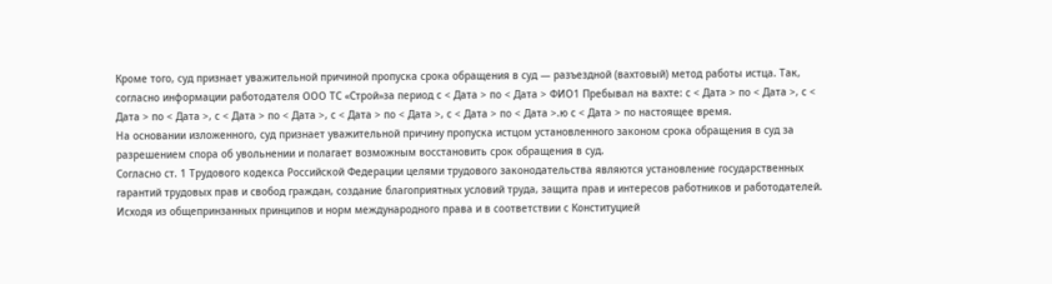Кроме того, суд признает уважительной причиной пропуска срока обращения в суд — разъездной (вахтовый) метод работы истца. Так, согласно информации работодателя ООО ТС «Строй»за период с < Дата > по < Дата > ФИО1 Пребывал на вахте: с < Дата > по < Дата >, с < Дата > по < Дата >, с < Дата > по < Дата >, с < Дата > по < Дата >, с < Дата > по < Дата >.ю с < Дата > по настоящее время.
На основании изложенного, суд признает уважительной причину пропуска истцом установленного законом срока обращения в суд за разрешением спора об увольнении и полагает возможным восстановить срок обращения в суд.
Согласно ст. 1 Трудового кодекса Российской Федерации целями трудового законодательства являются установление государственных гарантий трудовых прав и свобод граждан, создание благоприятных условий труда, защита прав и интересов работников и работодателей.
Исходя из общепринзанных принципов и норм международного права и в соответствии с Конституцией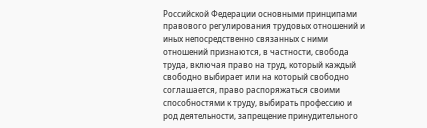Российской Федерации основными принципами правового регулирования трудовых отношений и иных непосредственно связанных с ними отношений признаются, в частности, свобода труда, включая право на труд, который каждый свободно выбирает или на который свободно соглашается, право распоряжаться своими способностями к труду, выбирать профессию и род деятельности, запрещение принудительного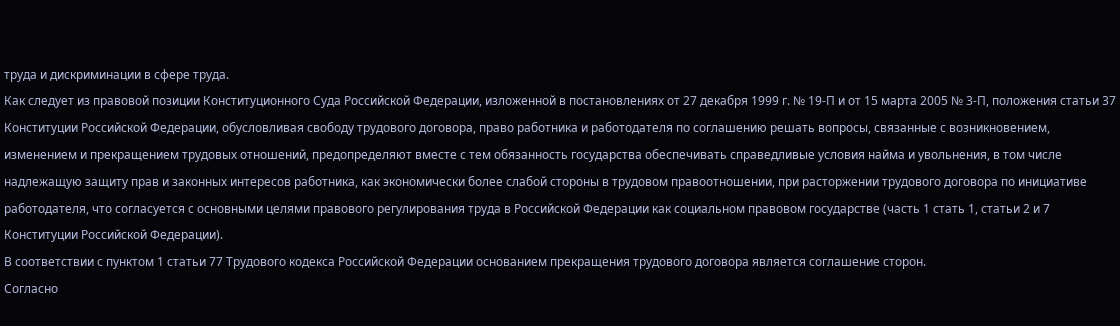труда и дискриминации в сфере труда.
Как следует из правовой позиции Конституционного Суда Российской Федерации, изложенной в постановлениях от 27 декабря 1999 г. № 19-П и от 15 марта 2005 № 3-П, положения статьи 37 Конституции Российской Федерации, обусловливая свободу трудового договора, право работника и работодателя по соглашению решать вопросы, связанные с возникновением, изменением и прекращением трудовых отношений, предопределяют вместе с тем обязанность государства обеспечивать справедливые условия найма и увольнения, в том числе надлежащую защиту прав и законных интересов работника, как экономически более слабой стороны в трудовом правоотношении, при расторжении трудового договора по инициативе работодателя, что согласуется с основными целями правового регулирования труда в Российской Федерации как социальном правовом государстве (часть 1 стать 1, статьи 2 и 7 Конституции Российской Федерации).
В соответствии с пунктом 1 статьи 77 Трудового кодекса Российской Федерации основанием прекращения трудового договора является соглашение сторон.
Согласно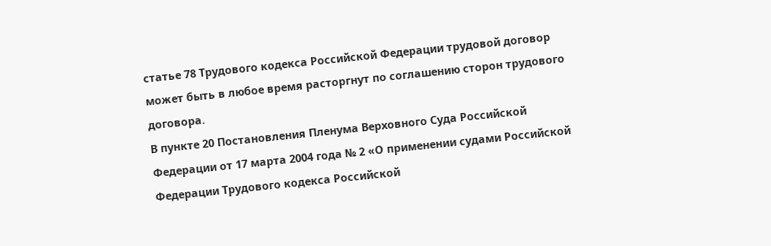статье 78 Трудового кодекса Российской Федерации трудовой договор может быть в любое время расторгнут по соглашению сторон трудового договора.
В пункте 20 Постановления Пленума Верховного Суда Российской Федерации от 17 марта 2004 года № 2 «О применении судами Российской Федерации Трудового кодекса Российской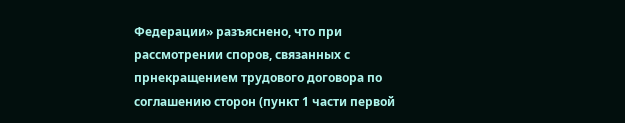Федерации» разъяснено, что при рассмотрении споров, связанных с прнекращением трудового договора по соглашению сторон (пункт 1 части первой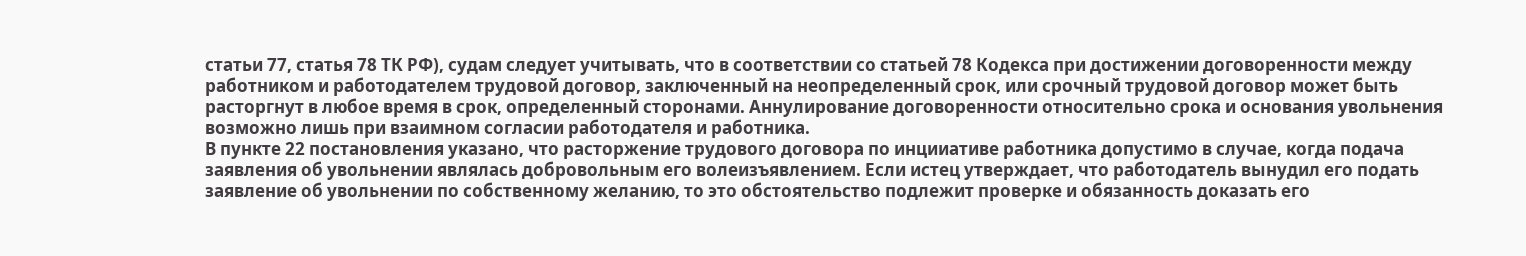статьи 77, статья 78 ТК РФ), судам следует учитывать, что в соответствии со статьей 78 Кодекса при достижении договоренности между работником и работодателем трудовой договор, заключенный на неопределенный срок, или срочный трудовой договор может быть расторгнут в любое время в срок, определенный сторонами. Аннулирование договоренности относительно срока и основания увольнения возможно лишь при взаимном согласии работодателя и работника.
В пункте 22 постановления указано, что расторжение трудового договора по инцииативе работника допустимо в случае, когда подача заявления об увольнении являлась добровольным его волеизъявлением. Если истец утверждает, что работодатель вынудил его подать заявление об увольнении по собственному желанию, то это обстоятельство подлежит проверке и обязанность доказать его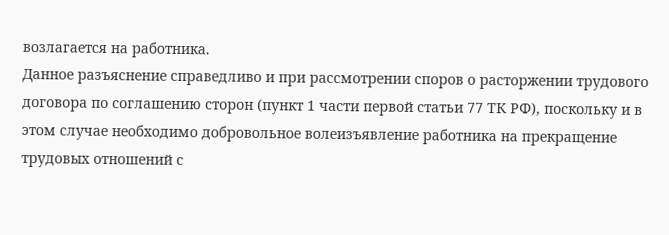возлагается на работника.
Данное разъяснение справедливо и при рассмотрении споров о расторжении трудового договора по соглашению сторон (пункт 1 части первой статьи 77 ТК РФ), поскольку и в этом случае необходимо добровольное волеизъявление работника на прекращение трудовых отношений с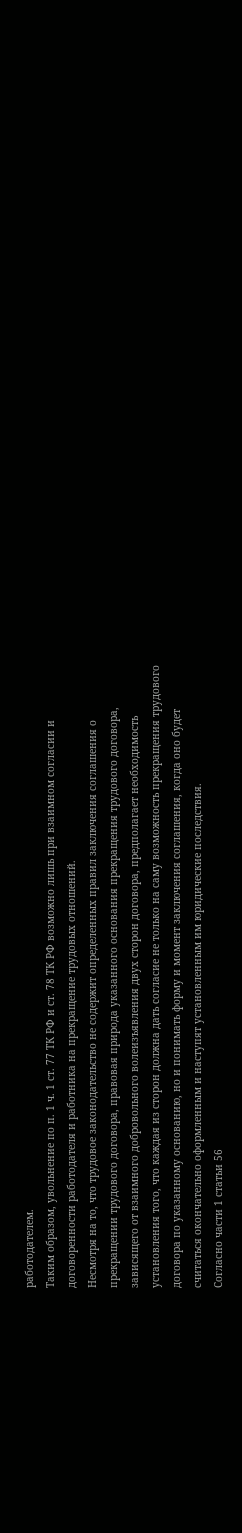работодателем.
Таким образом, увольнение по п. 1 ч. 1 ст. 77 ТК РФ и ст. 78 ТК РФ возможно лишь при взаимном согласии и договоренности работодателя и работника на прекращение трудовых отношений.
Несмотря на то, что трудовое законодательство не содержит определенных правил заключения соглашения о прекращении трудового договора, правовая природа указанного основания прекращения трудового договора, зависящего от взаимного добровольного волеизъявления двух сторон договора, предполагает необходимость установления того, что каждая из сторон должна дать согласие не только на саму возможность прекращения трудового договора по указанному основанию, но и понимать форму и момент заключения соглашения, когда оно будет считаться окончательно оформленным и наступят установленным им юридические последствия.
Согласно части 1 статьи 56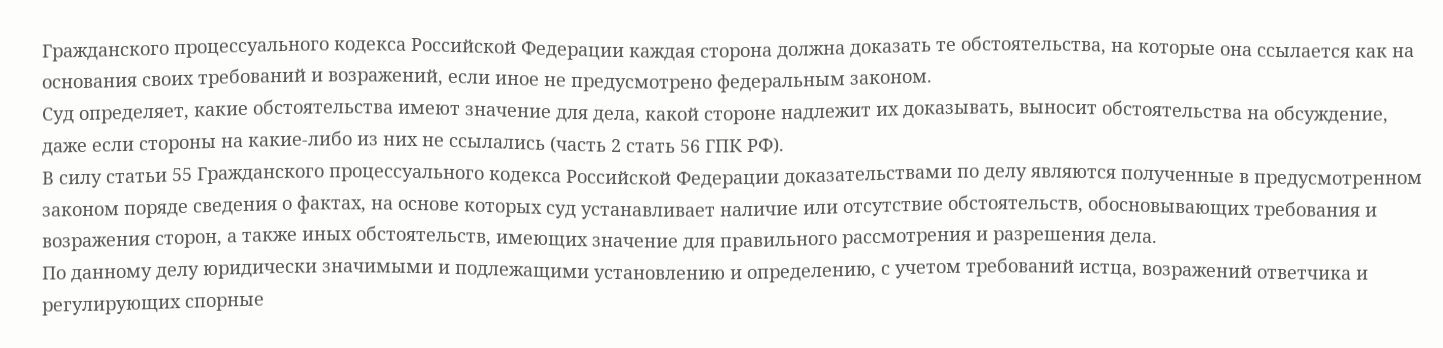Гражданского процессуального кодекса Российской Федерации каждая сторона должна доказать те обстоятельства, на которые она ссылается как на основания своих требований и возражений, если иное не предусмотрено федеральным законом.
Суд определяет, какие обстоятельства имеют значение для дела, какой стороне надлежит их доказывать, выносит обстоятельства на обсуждение, даже если стороны на какие-либо из них не ссылались (часть 2 стать 56 ГПК РФ).
В силу статьи 55 Гражданского процессуального кодекса Российской Федерации доказательствами по делу являются полученные в предусмотренном законом поряде сведения о фактах, на основе которых суд устанавливает наличие или отсутствие обстоятельств, обосновывающих требования и возражения сторон, а также иных обстоятельств, имеющих значение для правильного рассмотрения и разрешения дела.
По данному делу юридически значимыми и подлежащими установлению и определению, с учетом требований истца, возражений ответчика и регулирующих спорные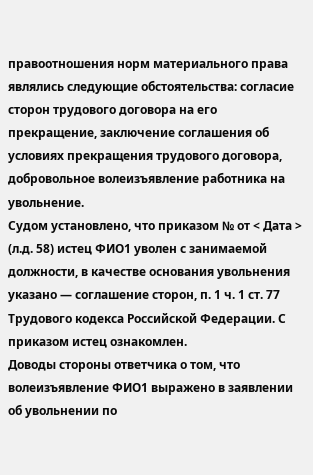правоотношения норм материального права являлись следующие обстоятельства: согласие сторон трудового договора на его прекращение, заключение соглашения об условиях прекращения трудового договора, добровольное волеизъявление работника на увольнение.
Судом установлено, что приказом № от < Дата > (л.д. 58) истец ФИО1 уволен с занимаемой должности, в качестве основания увольнения указано — соглашение сторон, п. 1 ч. 1 ст. 77 Трудового кодекса Российской Федерации. С приказом истец ознакомлен.
Доводы стороны ответчика о том, что волеизъявление ФИО1 выражено в заявлении об увольнении по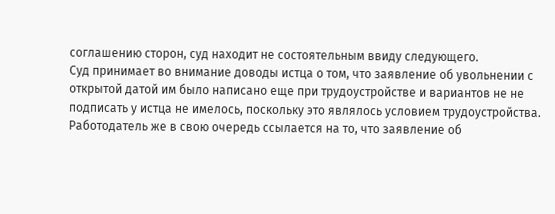соглашению сторон, суд находит не состоятельным ввиду следующего.
Суд принимает во внимание доводы истца о том, что заявление об увольнении с открытой датой им было написано еще при трудоустройстве и вариантов не не подписать у истца не имелось, поскольку это являлось условием трудоустройства.
Работодатель же в свою очередь ссылается на то, что заявление об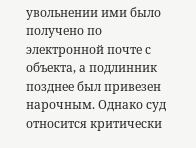увольнении ими было получено по электронной почте с объекта, а подлинник позднее был привезен нарочным. Однако суд относится критически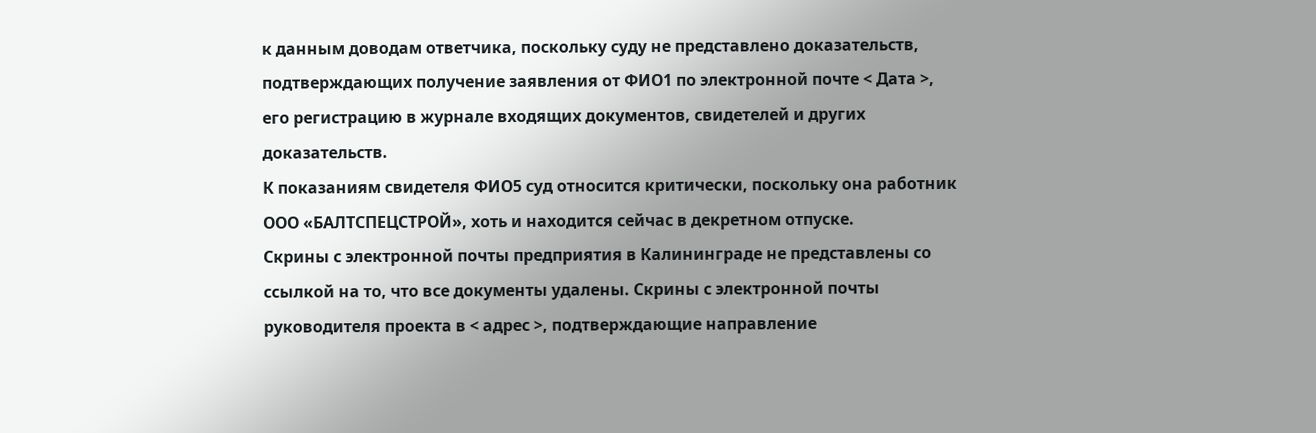к данным доводам ответчика, поскольку суду не представлено доказательств, подтверждающих получение заявления от ФИО1 по электронной почте < Дата >, его регистрацию в журнале входящих документов, свидетелей и других доказательств.
К показаниям свидетеля ФИО5 суд относится критически, поскольку она работник ООО «БАЛТСПЕЦСТРОЙ», хоть и находится сейчас в декретном отпуске.
Скрины с электронной почты предприятия в Калининграде не представлены со ссылкой на то, что все документы удалены. Скрины с электронной почты руководителя проекта в < адрес >, подтверждающие направление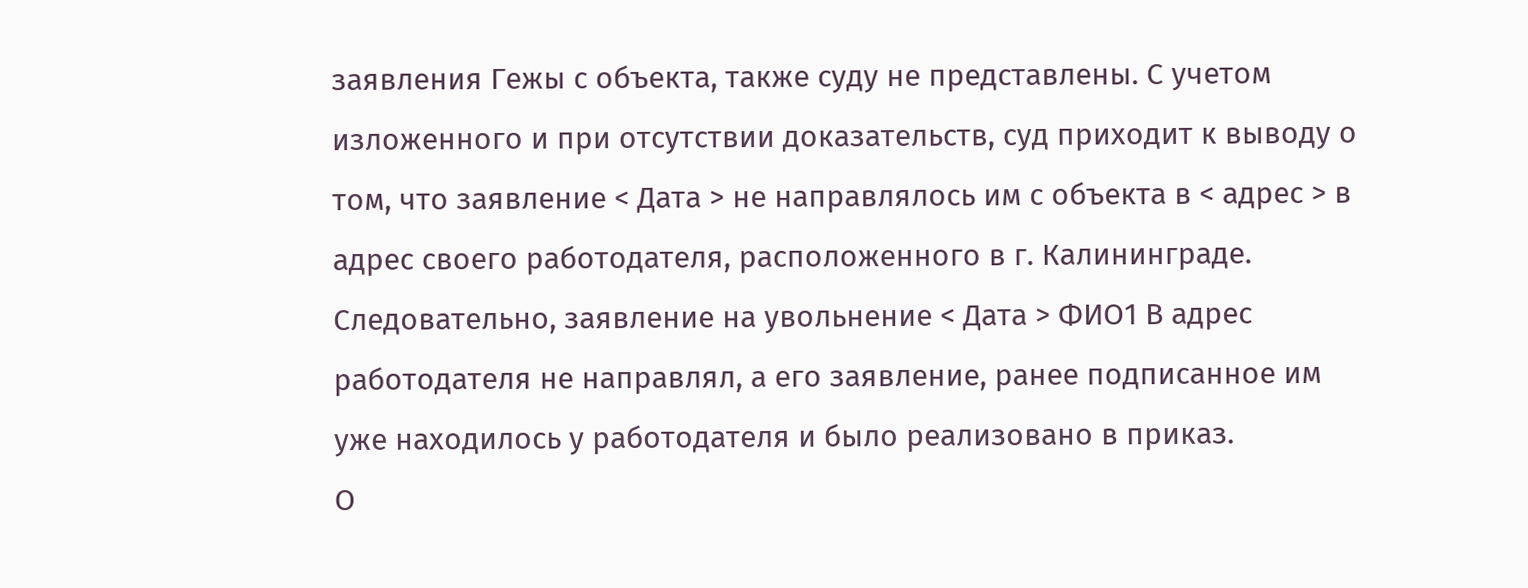заявления Гежы с объекта, также суду не представлены. С учетом изложенного и при отсутствии доказательств, суд приходит к выводу о том, что заявление < Дата > не направлялось им с объекта в < адрес > в адрес своего работодателя, расположенного в г. Калининграде.
Следовательно, заявление на увольнение < Дата > ФИО1 В адрес работодателя не направлял, а его заявление, ранее подписанное им уже находилось у работодателя и было реализовано в приказ.
О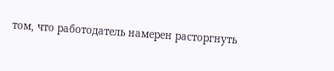том, что работодатель намерен расторгнуть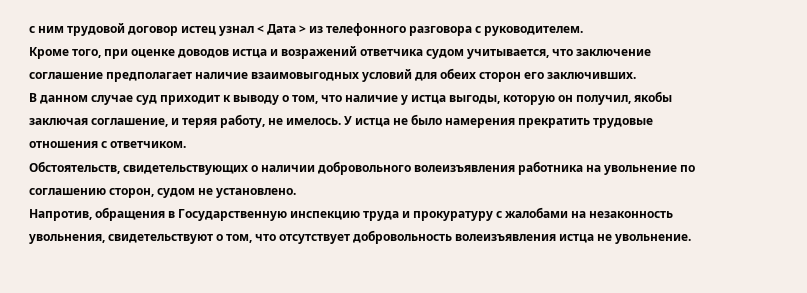с ним трудовой договор истец узнал < Дата > из телефонного разговора с руководителем.
Кроме того, при оценке доводов истца и возражений ответчика судом учитывается, что заключение соглашение предполагает наличие взаимовыгодных условий для обеих сторон его заключивших.
В данном случае суд приходит к выводу о том, что наличие у истца выгоды, которую он получил, якобы заключая соглашение, и теряя работу, не имелось. У истца не было намерения прекратить трудовые отношения с ответчиком.
Обстоятельств, свидетельствующих о наличии добровольного волеизъявления работника на увольнение по соглашению сторон, судом не установлено.
Напротив, обращения в Государственную инспекцию труда и прокуратуру с жалобами на незаконность увольнения, свидетельствуют о том, что отсутствует добровольность волеизъявления истца не увольнение.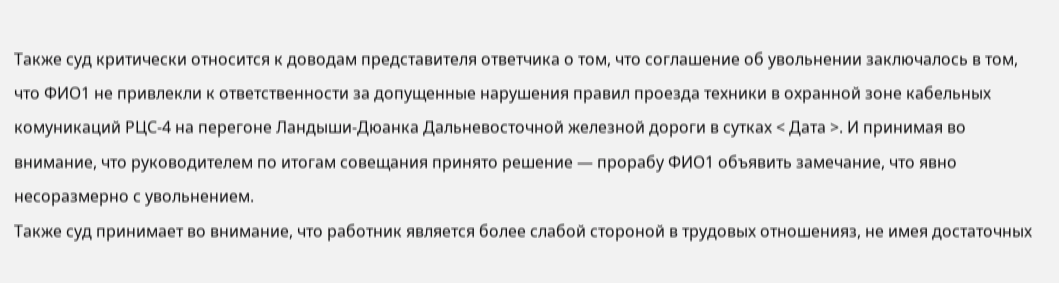Также суд критически относится к доводам представителя ответчика о том, что соглашение об увольнении заключалось в том, что ФИО1 не привлекли к ответственности за допущенные нарушения правил проезда техники в охранной зоне кабельных комуникаций РЦС-4 на перегоне Ландыши-Дюанка Дальневосточной железной дороги в сутках < Дата >. И принимая во внимание, что руководителем по итогам совещания принято решение — прорабу ФИО1 объявить замечание, что явно несоразмерно с увольнением.
Также суд принимает во внимание, что работник является более слабой стороной в трудовых отношенияз, не имея достаточных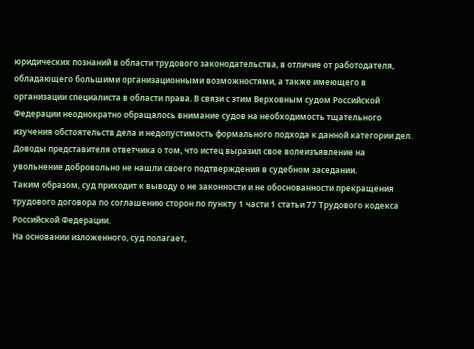юридических познаний в области трудового законодательства, в отличие от работодателя, обладающего большими организационными возможностями, а также имеющего в организации специалиста в области права. В связи с этим Верховным судом Российской Федерации неоднократно обращалось внимание судов на необходимость тщательного изучения обстоятельств дела и недопустимость формального подхода к данной категории дел.
Доводы представителя ответчика о том, что истец выразил свое волеизъявление на увольнение добровольно не нашли своего подтверждения в судебном заседании.
Таким образом, суд приходит к выводу о не законности и не обоснованности прекращения трудового договора по соглашению сторон по пункту 1 части 1 статьи 77 Трудового кодекса Российской Федерации.
На основании изложенного, суд полагает,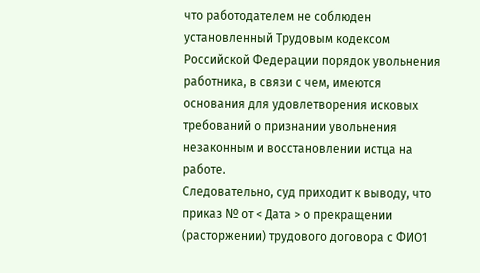что работодателем не соблюден установленный Трудовым кодексом Российской Федерации порядок увольнения работника, в связи с чем, имеются основания для удовлетворения исковых требований о признании увольнения незаконным и восстановлении истца на работе.
Следовательно, суд приходит к выводу, что приказ № от < Дата > о прекращении (расторжении) трудового договора с ФИО1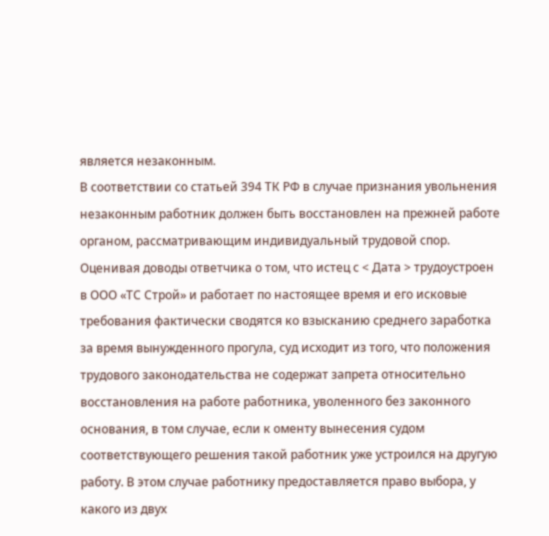является незаконным.
В соответствии со статьей 394 ТК РФ в случае признания увольнения незаконным работник должен быть восстановлен на прежней работе органом, рассматривающим индивидуальный трудовой спор.
Оценивая доводы ответчика о том, что истец с < Дата > трудоустроен в ООО «ТС Строй» и работает по настоящее время и его исковые требования фактически сводятся ко взысканию среднего заработка за время вынужденного прогула, суд исходит из того, что положения трудового законодательства не содержат запрета относительно восстановления на работе работника, уволенного без законного основания, в том случае, если к оменту вынесения судом соответствующего решения такой работник уже устроился на другую работу. В этом случае работнику предоставляется право выбора, у какого из двух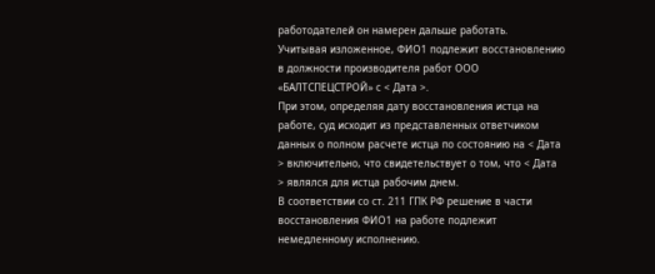работодателей он намерен дальше работать.
Учитывая изложенное, ФИО1 подлежит восстановлению в должности производителя работ ООО «БАЛТСПЕЦСТРОЙ» с < Дата >.
При этом, определяя дату восстановления истца на работе, суд исходит из представленных ответчиком данных о полном расчете истца по состоянию на < Дата > включительно, что свидетельствует о том, что < Дата > являлся для истца рабочим днем.
В соответствии со ст. 211 ГПК РФ решение в части восстановления ФИО1 на работе подлежит немедленному исполнению.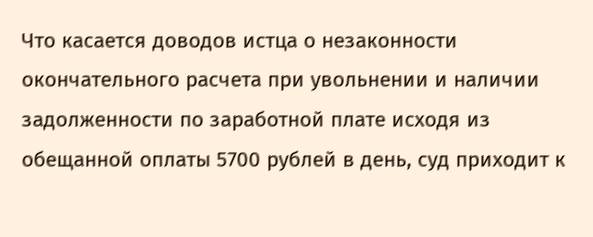Что касается доводов истца о незаконности окончательного расчета при увольнении и наличии задолженности по заработной плате исходя из обещанной оплаты 5700 рублей в день, суд приходит к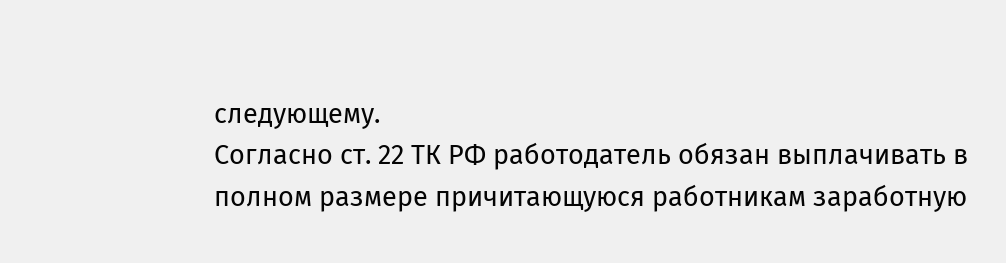следующему.
Согласно ст. 22 ТК РФ работодатель обязан выплачивать в полном размере причитающуюся работникам заработную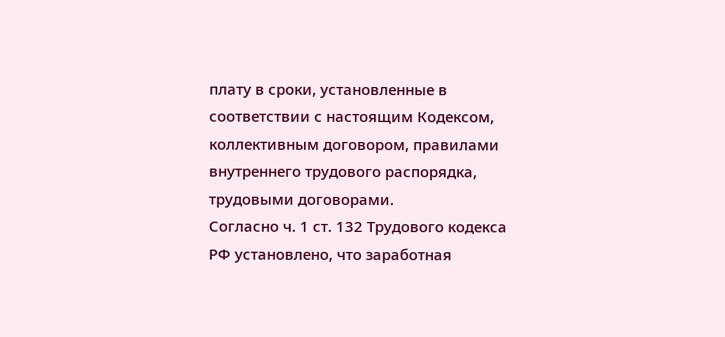плату в сроки, установленные в соответствии с настоящим Кодексом, коллективным договором, правилами внутреннего трудового распорядка, трудовыми договорами.
Согласно ч. 1 ст. 132 Трудового кодекса РФ установлено, что заработная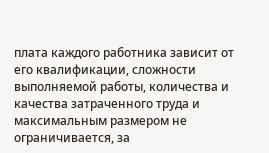плата каждого работника зависит от его квалификации, сложности выполняемой работы, количества и качества затраченного труда и максимальным размером не ограничивается, за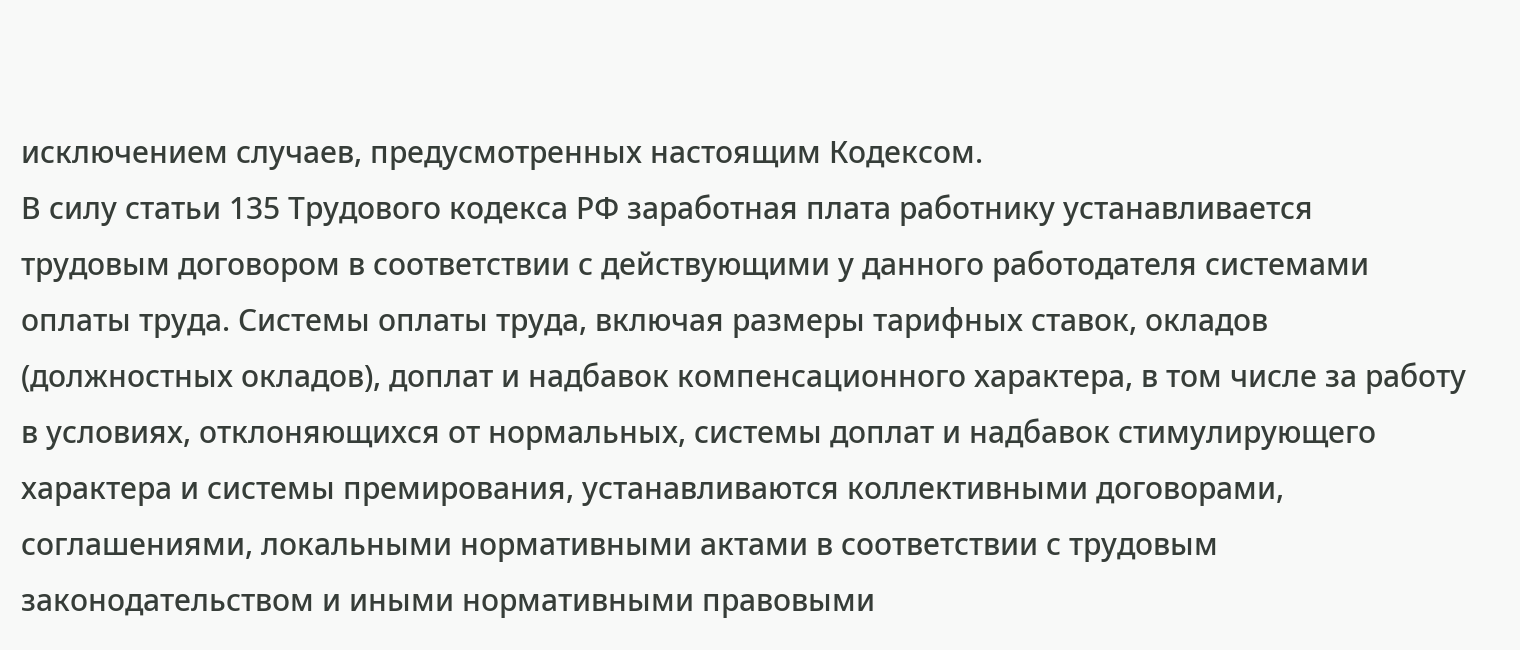исключением случаев, предусмотренных настоящим Кодексом.
В силу статьи 135 Трудового кодекса РФ заработная плата работнику устанавливается трудовым договором в соответствии с действующими у данного работодателя системами оплаты труда. Системы оплаты труда, включая размеры тарифных ставок, окладов (должностных окладов), доплат и надбавок компенсационного характера, в том числе за работу в условиях, отклоняющихся от нормальных, системы доплат и надбавок стимулирующего характера и системы премирования, устанавливаются коллективными договорами, соглашениями, локальными нормативными актами в соответствии с трудовым законодательством и иными нормативными правовыми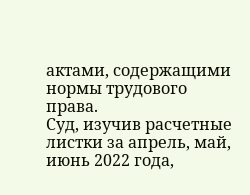актами, содержащими нормы трудового права.
Суд, изучив расчетные листки за апрель, май, июнь 2022 года,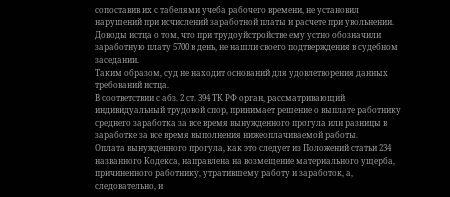сопоставив их с табелями учеба рабочего времени, не установил нарушений при исчислений заработной платы и расчете при увольнении.
Доводы истца о том, что при трудоуйстройстве ему устно обозначили заработную плату 5700 в день, не нашли своего подтверждения в судебном заседании.
Таким образом, суд не находит оснований для удовлетворения данных требований истца.
В соответствии с абз. 2 ст. 394 ТК РФ орган, рассматривающий индивидуальный трудовой спор, принимает решение о выплате работнику среднего заработка за все время вынужденного прогула или разницы в заработке за все время выполнения нижеоплачиваемой работы.
Оплата вынужденного прогула, как это следует из Положений статьи 234 названного Кодекса, направлена на возмещение материального ущерба, причиненного работнику, утратившему работу и заработок, а, следовательно, и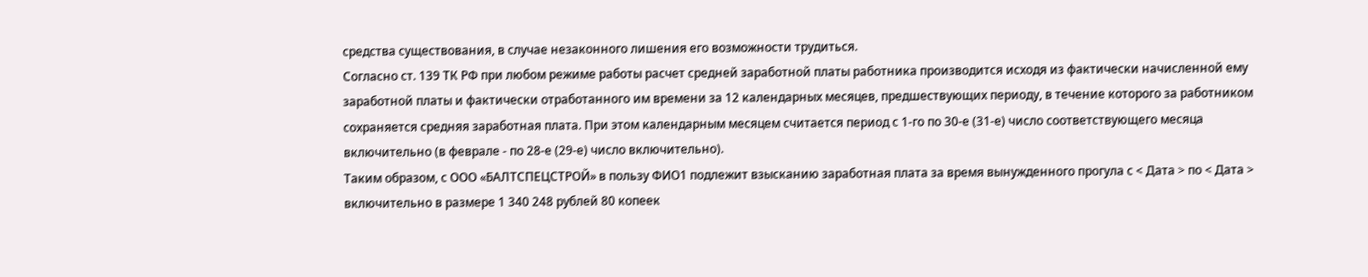средства существования, в случае незаконного лишения его возможности трудиться.
Согласно ст. 139 ТК РФ при любом режиме работы расчет средней заработной платы работника производится исходя из фактически начисленной ему заработной платы и фактически отработанного им времени за 12 календарных месяцев, предшествующих периоду, в течение которого за работником сохраняется средняя заработная плата. При этом календарным месяцем считается период с 1-го по 30-е (31-е) число соответствующего месяца включительно (в феврале - по 28-е (29-е) число включительно).
Таким образом, с ООО «БАЛТСПЕЦСТРОЙ» в пользу ФИО1 подлежит взысканию заработная плата за время вынужденного прогула с < Дата > по < Дата > включительно в размере 1 340 248 рублей 80 копеек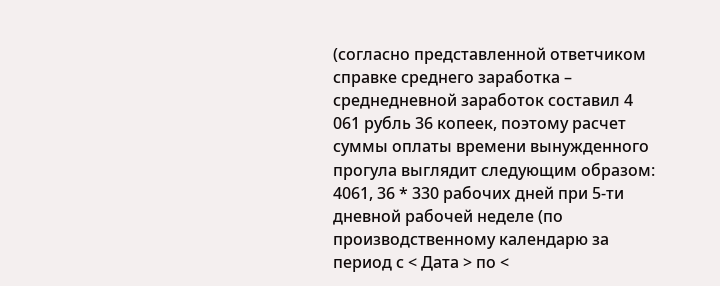(согласно представленной ответчиком справке среднего заработка – среднедневной заработок составил 4 061 рубль 36 копеек, поэтому расчет суммы оплаты времени вынужденного прогула выглядит следующим образом: 4061, 36 * 330 рабочих дней при 5-ти дневной рабочей неделе (по производственному календарю за период с < Дата > по <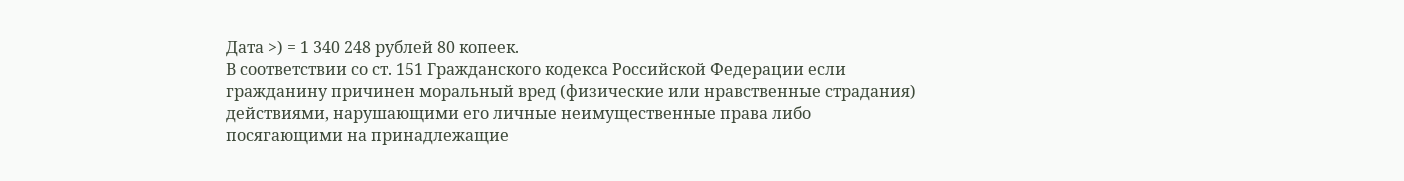Дата >) = 1 340 248 рублей 80 копеек.
В соответствии со ст. 151 Гражданского кодекса Российской Федерации если гражданину причинен моральный вред (физические или нравственные страдания) действиями, нарушающими его личные неимущественные права либо посягающими на принадлежащие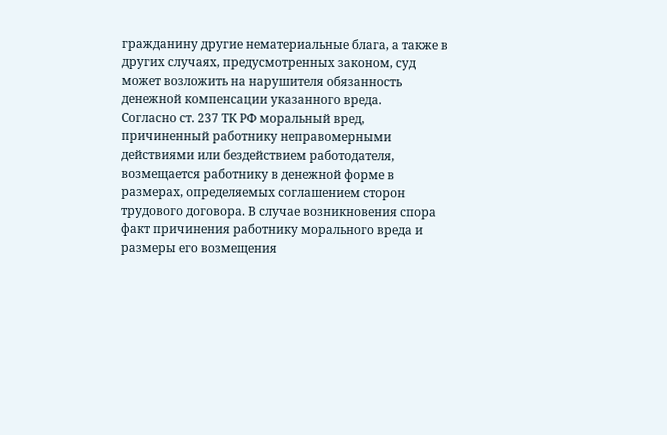гражданину другие нематериальные блага, а также в других случаях, предусмотренных законом, суд может возложить на нарушителя обязанность денежной компенсации указанного вреда.
Согласно ст. 237 ТК РФ моральный вред, причиненный работнику неправомерными действиями или бездействием работодателя, возмещается работнику в денежной форме в размерах, определяемых соглашением сторон трудового договора. В случае возникновения спора факт причинения работнику морального вреда и размеры его возмещения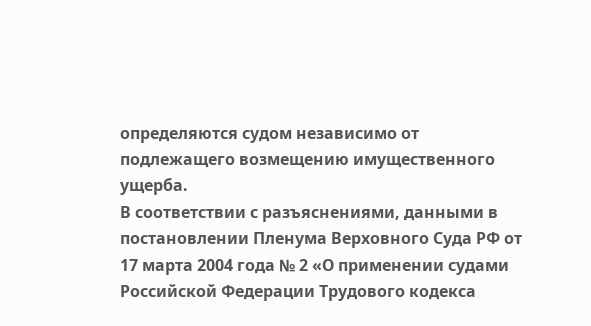определяются судом независимо от подлежащего возмещению имущественного ущерба.
В соответствии с разъяснениями, данными в постановлении Пленума Верховного Суда РФ от 17 марта 2004 года № 2 «О применении судами Российской Федерации Трудового кодекса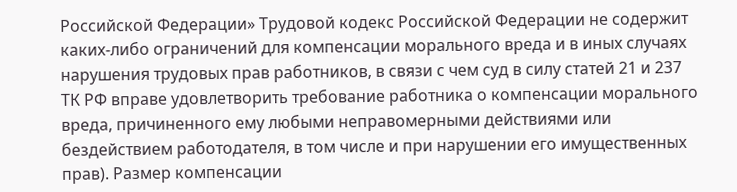Российской Федерации» Трудовой кодекс Российской Федерации не содержит каких-либо ограничений для компенсации морального вреда и в иных случаях нарушения трудовых прав работников, в связи с чем суд в силу статей 21 и 237 ТК РФ вправе удовлетворить требование работника о компенсации морального вреда, причиненного ему любыми неправомерными действиями или бездействием работодателя, в том числе и при нарушении его имущественных прав). Размер компенсации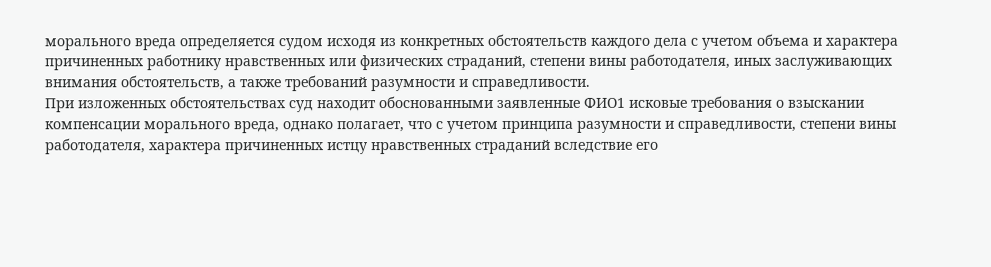морального вреда определяется судом исходя из конкретных обстоятельств каждого дела с учетом объема и характера причиненных работнику нравственных или физических страданий, степени вины работодателя, иных заслуживающих внимания обстоятельств, а также требований разумности и справедливости.
При изложенных обстоятельствах суд находит обоснованными заявленные ФИО1 исковые требования о взыскании компенсации морального вреда, однако полагает, что с учетом принципа разумности и справедливости, степени вины работодателя, характера причиненных истцу нравственных страданий вследствие его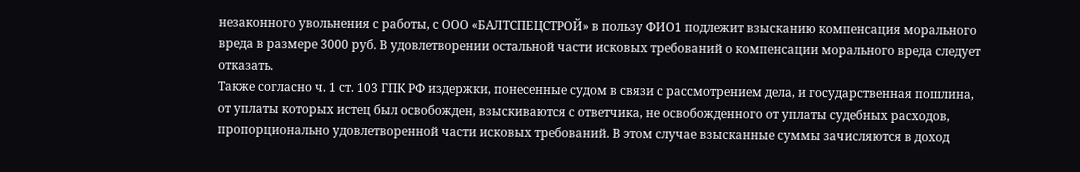незаконного увольнения с работы, с ООО «БАЛТСПЕЦСТРОЙ» в пользу ФИО1 подлежит взысканию компенсация морального вреда в размере 3000 руб. В удовлетворении остальной части исковых требований о компенсации морального вреда следует отказать.
Также согласно ч. 1 ст. 103 ГПК РФ издержки, понесенные судом в связи с рассмотрением дела, и государственная пошлина, от уплаты которых истец был освобожден, взыскиваются с ответчика, не освобожденного от уплаты судебных расходов, пропорционально удовлетворенной части исковых требований. В этом случае взысканные суммы зачисляются в доход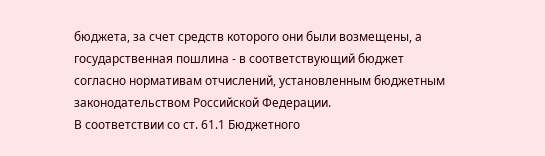бюджета, за счет средств которого они были возмещены, а государственная пошлина - в соответствующий бюджет согласно нормативам отчислений, установленным бюджетным законодательством Российской Федерации.
В соответствии со ст. 61.1 Бюджетного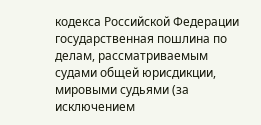кодекса Российской Федерации государственная пошлина по делам, рассматриваемым судами общей юрисдикции, мировыми судьями (за исключением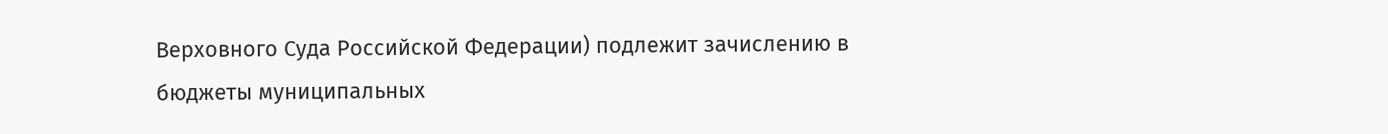Верховного Суда Российской Федерации) подлежит зачислению в бюджеты муниципальных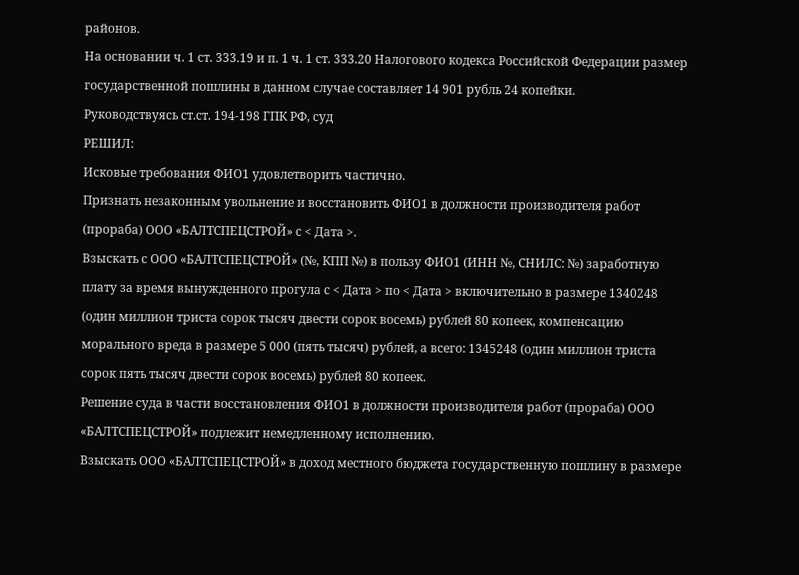районов.
На основании ч. 1 ст. 333.19 и п. 1 ч. 1 ст. 333.20 Налогового кодекса Российской Федерации размер государственной пошлины в данном случае составляет 14 901 рубль 24 копейки.
Руководствуясь ст.ст. 194-198 ГПК РФ, суд
РЕШИЛ:
Исковые требования ФИО1 удовлетворить частично.
Признать незаконным увольнение и восстановить ФИО1 в должности производителя работ (прораба) ООО «БАЛТСПЕЦСТРОЙ» с < Дата >.
Взыскать с ООО «БАЛТСПЕЦСТРОЙ» (№, КПП №) в пользу ФИО1 (ИНН №, СНИЛС: №) заработную плату за время вынужденного прогула с < Дата > по < Дата > включительно в размере 1340248 (один миллион триста сорок тысяч двести сорок восемь) рублей 80 копеек, компенсацию морального вреда в размере 5 000 (пять тысяч) рублей, а всего: 1345248 (один миллион триста сорок пять тысяч двести сорок восемь) рублей 80 копеек.
Решение суда в части восстановления ФИО1 в должности производителя работ (прораба) ООО «БАЛТСПЕЦСТРОЙ» подлежит немедленному исполнению.
Взыскать ООО «БАЛТСПЕЦСТРОЙ» в доход местного бюджета государственную пошлину в размере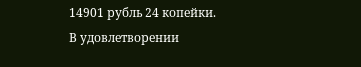14901 рубль 24 копейки.
В удовлетворении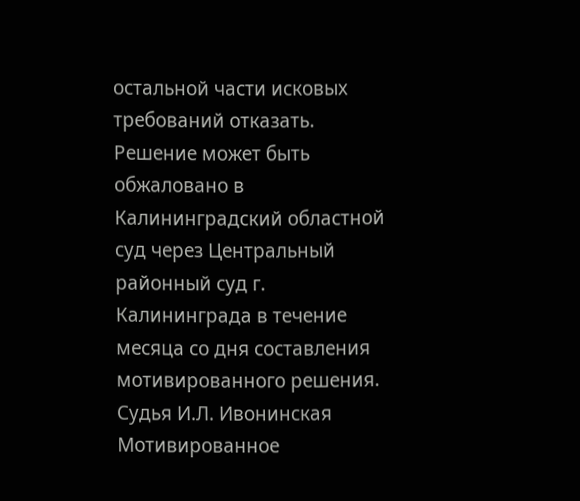остальной части исковых требований отказать.
Решение может быть обжаловано в Калининградский областной суд через Центральный районный суд г. Калининграда в течение месяца со дня составления мотивированного решения.
Судья И.Л. Ивонинская
Мотивированное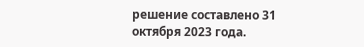решение составлено 31 октября 2023 года.